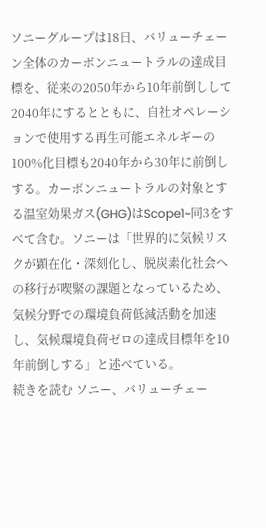ソニーグループは18日、バリューチェーン全体のカーボンニュートラルの達成目標を、従来の2050年から10年前倒しして2040年にするとともに、自社オペレーションで使用する再生可能エネルギーの100%化目標も2040年から30年に前倒しする。カーボンニュートラルの対象とする温室効果ガス(GHG)はScope1~同3をすべて含む。ソニーは「世界的に気候リスクが顕在化・深刻化し、脱炭素化社会への移行が喫緊の課題となっているため、気候分野での環境負荷低減活動を加速し、気候環境負荷ゼロの達成目標年を10年前倒しする」と述べている。
続きを読む ソニー、バリューチェー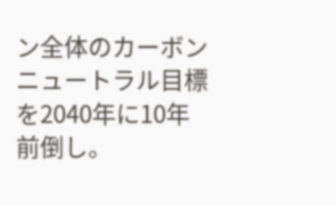ン全体のカーボンニュートラル目標を2040年に10年前倒し。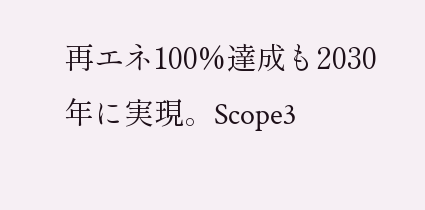再エネ100%達成も2030年に実現。Scope3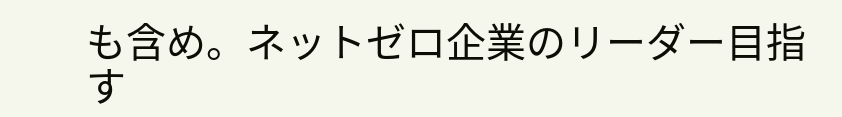も含め。ネットゼロ企業のリーダー目指す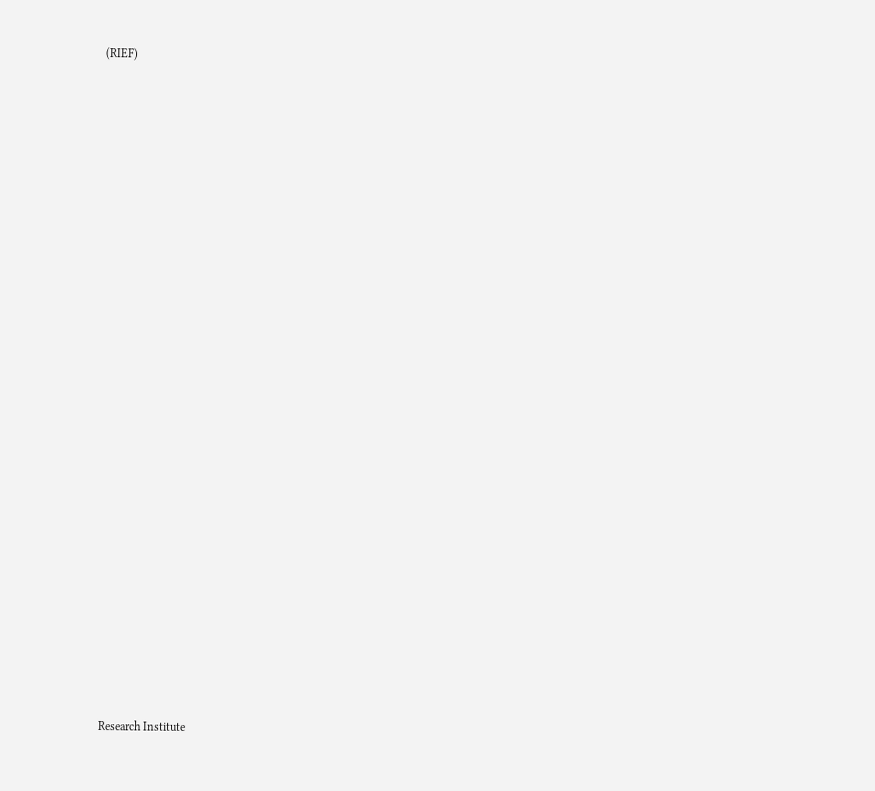(RIEF)

































Research Institute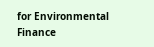for Environmental Finance